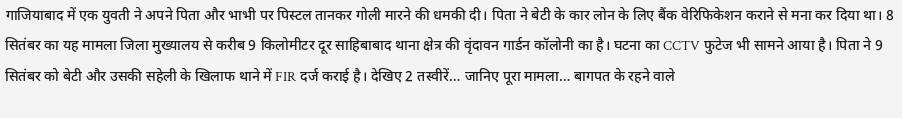गाजियाबाद में एक युवती ने अपने पिता और भाभी पर पिस्टल तानकर गोली मारने की धमकी दी। पिता ने बेटी के कार लोन के लिए बैंक वेरिफिकेशन कराने से मना कर दिया था। 8 सितंबर का यह मामला जिला मुख्यालय से करीब 9 किलोमीटर दूर साहिबाबाद थाना क्षेत्र की वृंदावन गार्डन कॉलोनी का है। घटना का CCTV फुटेज भी सामने आया है। पिता ने 9 सितंबर को बेटी और उसकी सहेली के खिलाफ थाने में FIR दर्ज कराई है। देखिए 2 तस्वीरें… जानिए पूरा मामला… बागपत के रहने वाले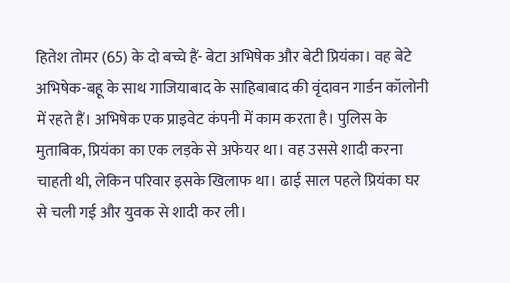हितेश तोमर (65) के दो बच्चे हैं- बेटा अभिषेक और बेटी प्रियंका। वह बेटे अभिषेक-बहू के साथ गाजियाबाद के साहिबाबाद की वृंदावन गार्डन कॉलोनी में रहते हैं। अभिषेक एक प्राइवेट कंपनी में काम करता है। पुलिस के मुताबिक, प्रियंका का एक लड़के से अफेयर था। वह उससे शादी करना चाहती थी, लेकिन परिवार इसके खिलाफ था। ढाई साल पहले प्रियंका घर से चली गई और युवक से शादी कर ली।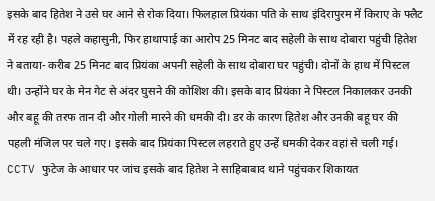इसके बाद हितेश ने उसे घर आने से रोक दिया। फिलहाल प्रियंका पति के साथ इंदिरापुरम में किराए के फ्लैट में रह रही है। पहले कहासुनी, फिर हाथापाई का आरोप 25 मिनट बाद सहेली के साथ दोबारा पहुंची हितेश ने बताया- करीब 25 मिनट बाद प्रियंका अपनी सहेली के साथ दोबारा घर पहुंची। दोनों के हाथ में पिस्टल थी। उन्होंने घर के मेन गेट से अंदर घुसने की कोशिश की। इसके बाद प्रियंका ने पिस्टल निकालकर उनकी और बहू की तरफ तान दी और गोली मारने की धमकी दी। डर के कारण हितेश और उनकी बहू घर की पहली मंजिल पर चले गए। इसके बाद प्रियंका पिस्टल लहराते हुए उन्हें धमकी देकर वहां से चली गई। CCTV फुटेज के आधार पर जांच इसके बाद हितेश ने साहिबाबाद थाने पहुंचकर शिकायत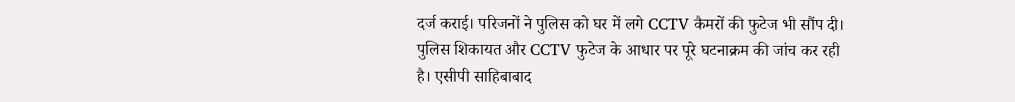दर्ज कराई। परिजनों ने पुलिस को घर में लगे CCTV कैमरों की फुटेज भी सौंप दी। पुलिस शिकायत और CCTV फुटेज के आधार पर पूरे घटनाक्रम की जांच कर रही है। एसीपी साहिबाबाद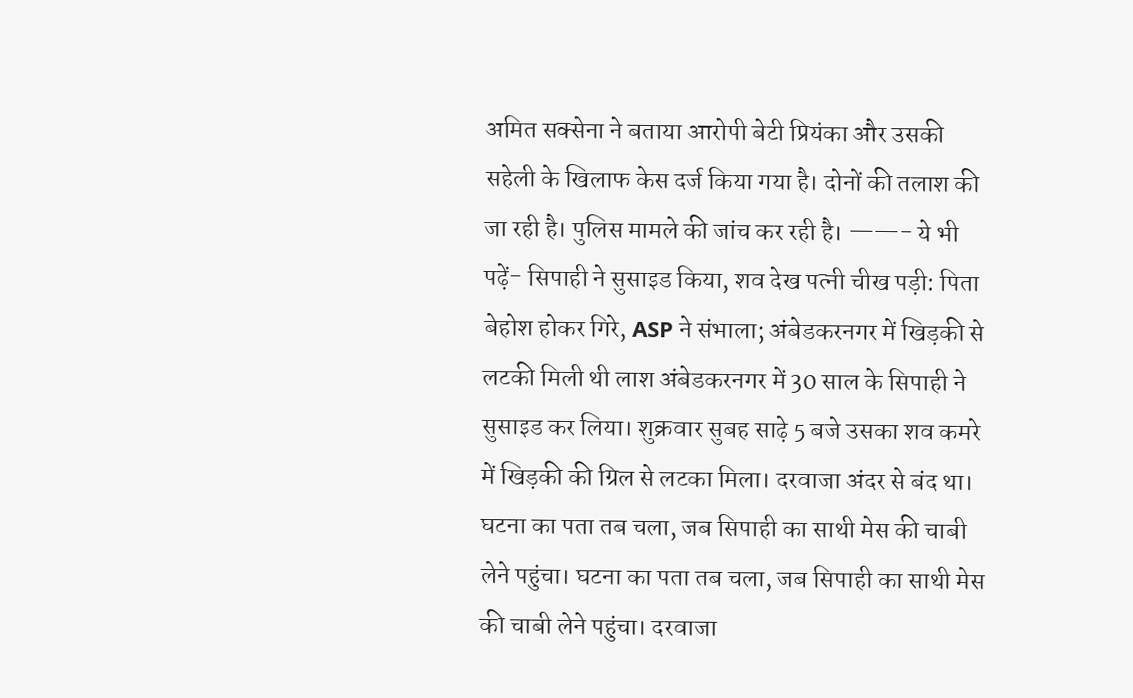अमित सक्सेना ने बताया आरोपी बेटी प्रियंका और उसकी सहेली के खिलाफ केस दर्ज किया गया है। दोनों की तलाश की जा रही है। पुलिस मामले की जांच कर रही है। ——- ये भी पढ़ें- सिपाही ने सुसाइड किया, शव देख पत्नी चीख पड़ी: पिता बेहोश होकर गिरे, ASP ने संभाला; अंबेडकरनगर में खिड़की से लटकी मिली थी लाश अंबेडकरनगर में 30 साल के सिपाही ने सुसाइड कर लिया। शुक्रवार सुबह साढ़े 5 बजे उसका शव कमरे में खिड़की की ग्रिल से लटका मिला। दरवाजा अंदर से बंद था। घटना का पता तब चला, जब सिपाही का साथी मेस की चाबी लेने पहुंचा। घटना का पता तब चला, जब सिपाही का साथी मेस की चाबी लेने पहुंचा। दरवाजा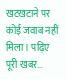खटखटाने पर कोई जवाब नहीं मिला। पढ़िए पूरी खबर…